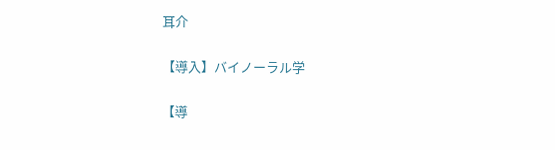耳介

【導入】バイノーラル学

【導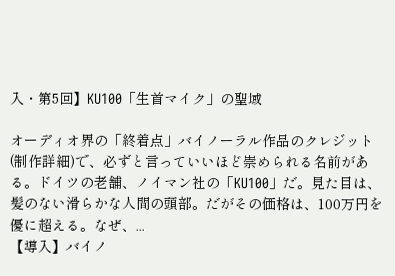入・第5回】KU100「生首マイク」の聖域

オーディオ界の「終着点」バイノーラル作品のクレジット(制作詳細)で、必ずと言っていいほど崇められる名前がある。ドイツの老舗、ノイマン社の「KU100」だ。見た目は、髪のない滑らかな人間の頭部。だがその価格は、100万円を優に超える。なぜ、...
【導入】バイノ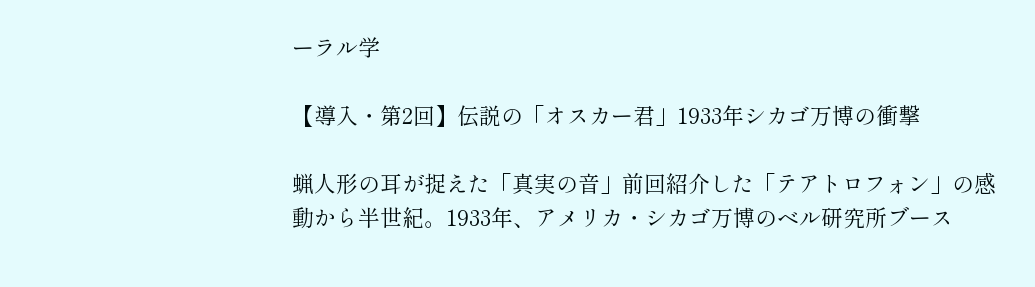ーラル学

【導入・第2回】伝説の「オスカー君」1933年シカゴ万博の衝撃

蝋人形の耳が捉えた「真実の音」前回紹介した「テアトロフォン」の感動から半世紀。1933年、アメリカ・シカゴ万博のベル研究所ブース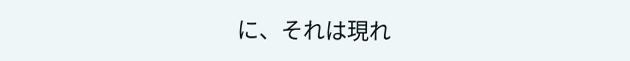に、それは現れ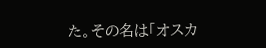た。その名は「オスカ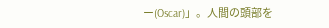ー(Oscar)」。人間の頭部を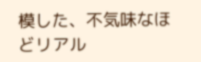模した、不気味なほどリアル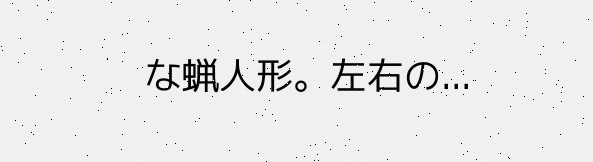な蝋人形。左右の...